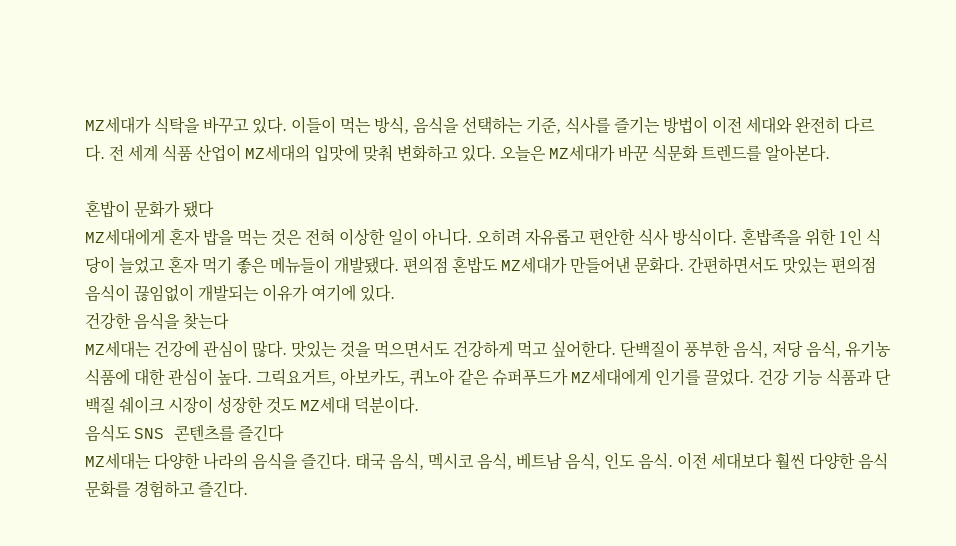MZ세대가 식탁을 바꾸고 있다. 이들이 먹는 방식, 음식을 선택하는 기준, 식사를 즐기는 방법이 이전 세대와 완전히 다르다. 전 세계 식품 산업이 MZ세대의 입맛에 맞춰 변화하고 있다. 오늘은 MZ세대가 바꾼 식문화 트렌드를 알아본다.

혼밥이 문화가 됐다
MZ세대에게 혼자 밥을 먹는 것은 전혀 이상한 일이 아니다. 오히려 자유롭고 편안한 식사 방식이다. 혼밥족을 위한 1인 식당이 늘었고 혼자 먹기 좋은 메뉴들이 개발됐다. 편의점 혼밥도 MZ세대가 만들어낸 문화다. 간편하면서도 맛있는 편의점 음식이 끊임없이 개발되는 이유가 여기에 있다.
건강한 음식을 찾는다
MZ세대는 건강에 관심이 많다. 맛있는 것을 먹으면서도 건강하게 먹고 싶어한다. 단백질이 풍부한 음식, 저당 음식, 유기농 식품에 대한 관심이 높다. 그릭요거트, 아보카도, 퀴노아 같은 슈퍼푸드가 MZ세대에게 인기를 끌었다. 건강 기능 식품과 단백질 쉐이크 시장이 성장한 것도 MZ세대 덕분이다.
음식도 SNS 콘텐츠를 즐긴다
MZ세대는 다양한 나라의 음식을 즐긴다. 태국 음식, 멕시코 음식, 베트남 음식, 인도 음식. 이전 세대보다 훨씬 다양한 음식 문화를 경험하고 즐긴다.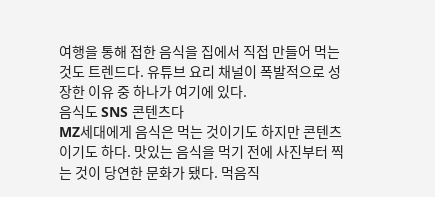여행을 통해 접한 음식을 집에서 직접 만들어 먹는 것도 트렌드다. 유튜브 요리 채널이 폭발적으로 성장한 이유 중 하나가 여기에 있다.
음식도 SNS 콘텐츠다
MZ세대에게 음식은 먹는 것이기도 하지만 콘텐츠이기도 하다. 맛있는 음식을 먹기 전에 사진부터 찍는 것이 당연한 문화가 됐다. 먹음직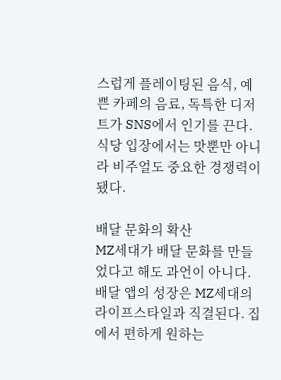스럽게 플레이팅된 음식, 예쁜 카페의 음료, 독특한 디저트가 SNS에서 인기를 끈다. 식당 입장에서는 맛뿐만 아니라 비주얼도 중요한 경쟁력이 됐다.

배달 문화의 확산
MZ세대가 배달 문화를 만들었다고 해도 과언이 아니다. 배달 앱의 성장은 MZ세대의 라이프스타일과 직결된다. 집에서 편하게 원하는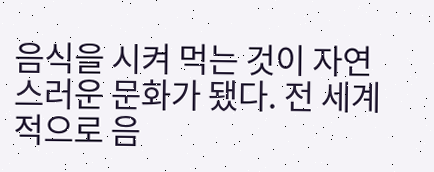음식을 시켜 먹는 것이 자연스러운 문화가 됐다. 전 세계적으로 음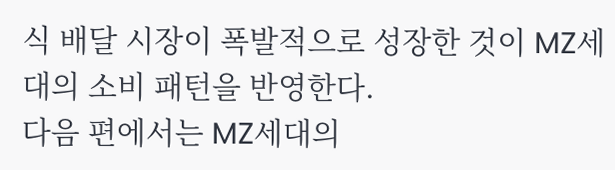식 배달 시장이 폭발적으로 성장한 것이 MZ세대의 소비 패턴을 반영한다.
다음 편에서는 MZ세대의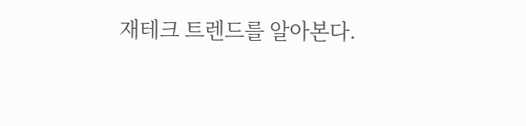재테크 트렌드를 알아본다.